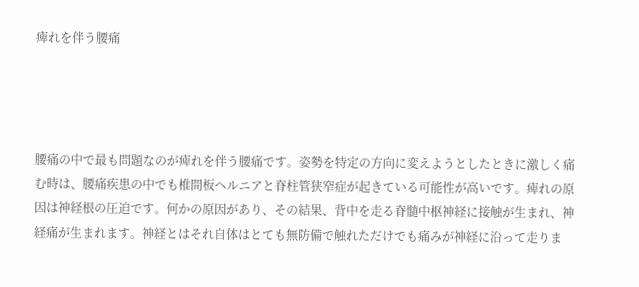痺れを伴う腰痛




腰痛の中で最も問題なのが痺れを伴う腰痛です。姿勢を特定の方向に変えようとしたときに激しく痛む時は、腰痛疾患の中でも椎間板ヘルニアと脊柱管狭窄症が起きている可能性が高いです。痺れの原因は神経根の圧迫です。何かの原因があり、その結果、背中を走る脊髄中枢神経に接触が生まれ、神経痛が生まれます。神経とはそれ自体はとても無防備で触れただけでも痛みが神経に沿って走りま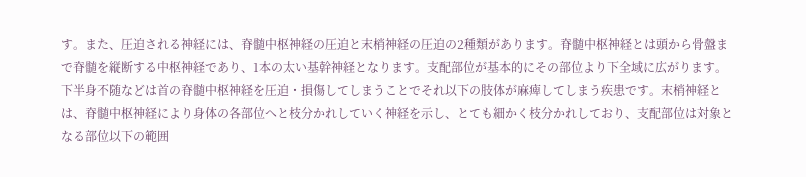す。また、圧迫される神経には、脊髄中枢神経の圧迫と末梢神経の圧迫の2種類があります。脊髄中枢神経とは頭から骨盤まで脊髄を縦断する中枢神経であり、1本の太い基幹神経となります。支配部位が基本的にその部位より下全域に広がります。下半身不随などは首の脊髄中枢神経を圧迫・損傷してしまうことでそれ以下の肢体が麻痺してしまう疾患です。末梢神経とは、脊髄中枢神経により身体の各部位へと枝分かれしていく神経を示し、とても細かく枝分かれしており、支配部位は対象となる部位以下の範囲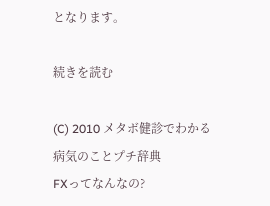となります。

続きを読む

(C) 2010 メタボ健診でわかる病気のことプチ辞典
FXってなんなの?